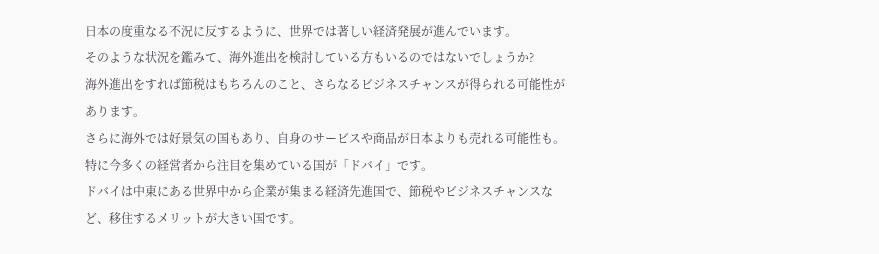日本の度重なる不況に反するように、世界では著しい経済発展が進んでいます。
そのような状況を鑑みて、海外進出を検討している方もいるのではないでしょうか?
海外進出をすれば節税はもちろんのこと、さらなるビジネスチャンスが得られる可能性があります。
さらに海外では好景気の国もあり、自身のサービスや商品が日本よりも売れる可能性も。
特に今多くの経営者から注目を集めている国が「ドバイ」です。
ドバイは中東にある世界中から企業が集まる経済先進国で、節税やビジネスチャンスなど、移住するメリットが大きい国です。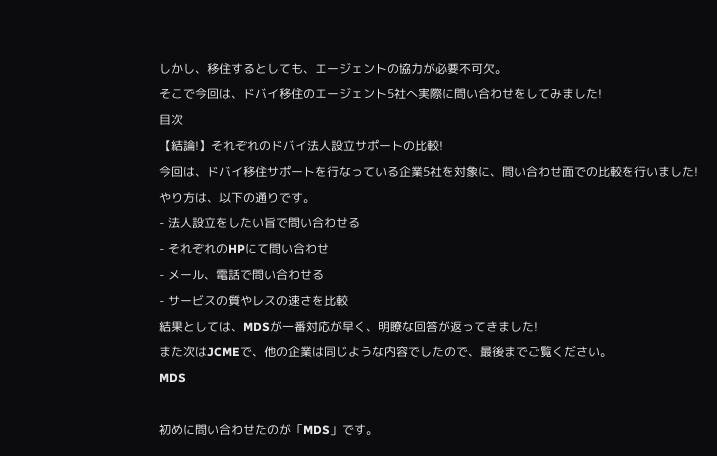しかし、移住するとしても、エージェントの協力が必要不可欠。
そこで今回は、ドバイ移住のエージェント5社へ実際に問い合わせをしてみました!
目次
【結論!】それぞれのドバイ法人設立サポートの比較!
今回は、ドバイ移住サポートを行なっている企業5社を対象に、問い合わせ面での比較を行いました!
やり方は、以下の通りです。
- 法人設立をしたい旨で問い合わせる
- それぞれのHPにて問い合わせ
- メール、電話で問い合わせる
- サービスの質やレスの速さを比較
結果としては、MDSが一番対応が早く、明瞭な回答が返ってきました!
また次はJCMEで、他の企業は同じような内容でしたので、最後までご覧ください。
MDS

初めに問い合わせたのが「MDS」です。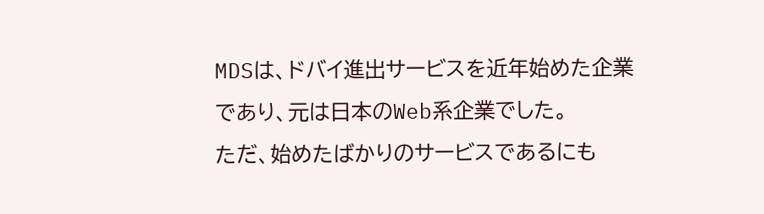MDSは、ドバイ進出サービスを近年始めた企業であり、元は日本のWeb系企業でした。
ただ、始めたばかりのサービスであるにも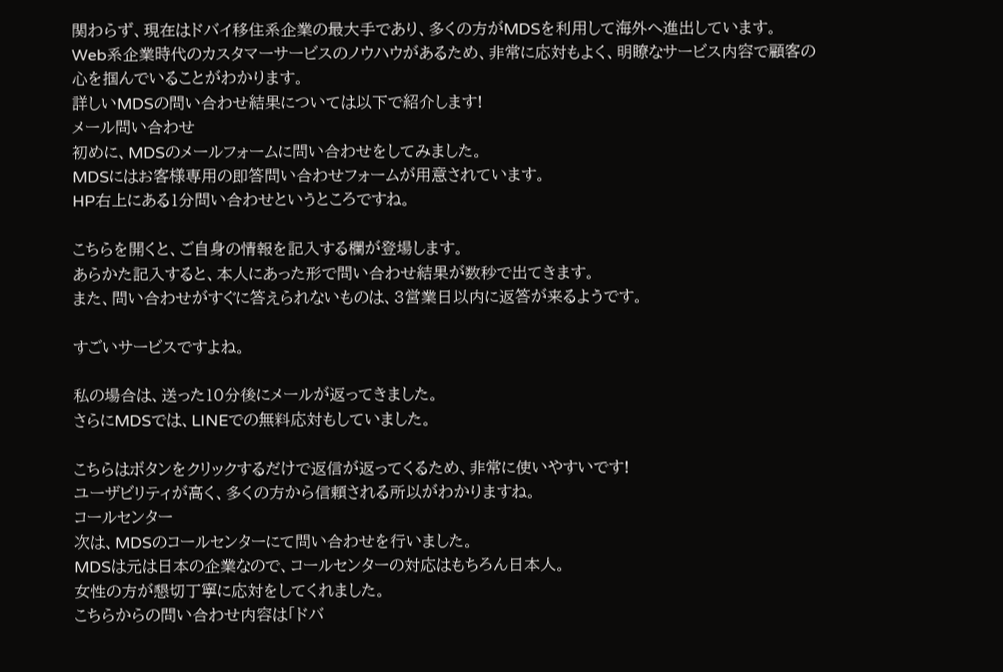関わらず、現在はドバイ移住系企業の最大手であり、多くの方がMDSを利用して海外へ進出しています。
Web系企業時代のカスタマーサービスのノウハウがあるため、非常に応対もよく、明瞭なサービス内容で顧客の心を掴んでいることがわかります。
詳しいMDSの問い合わせ結果については以下で紹介します!
メール問い合わせ
初めに、MDSのメールフォームに問い合わせをしてみました。
MDSにはお客様専用の即答問い合わせフォームが用意されています。
HP右上にある1分問い合わせというところですね。

こちらを開くと、ご自身の情報を記入する欄が登場します。
あらかた記入すると、本人にあった形で問い合わせ結果が数秒で出てきます。
また、問い合わせがすぐに答えられないものは、3営業日以内に返答が来るようです。

すごいサービスですよね。

私の場合は、送った10分後にメールが返ってきました。
さらにMDSでは、LINEでの無料応対もしていました。

こちらはボタンをクリックするだけで返信が返ってくるため、非常に使いやすいです!
ユーザビリティが高く、多くの方から信頼される所以がわかりますね。
コールセンター
次は、MDSのコールセンターにて問い合わせを行いました。
MDSは元は日本の企業なので、コールセンターの対応はもちろん日本人。
女性の方が懇切丁寧に応対をしてくれました。
こちらからの問い合わせ内容は「ドバ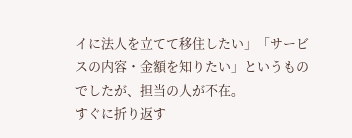イに法人を立てて移住したい」「サービスの内容・金額を知りたい」というものでしたが、担当の人が不在。
すぐに折り返す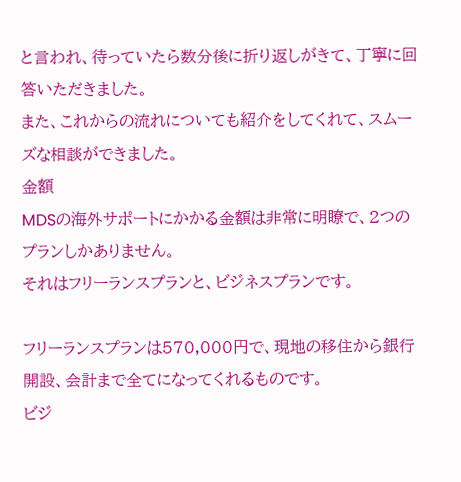と言われ、待っていたら数分後に折り返しがきて、丁寧に回答いただきました。
また、これからの流れについても紹介をしてくれて、スムーズな相談ができました。
金額
MDSの海外サポートにかかる金額は非常に明瞭で、2つのプランしかありません。
それはフリーランスプランと、ビジネスプランです。

フリーランスプランは570,000円で、現地の移住から銀行開設、会計まで全てになってくれるものです。
ビジ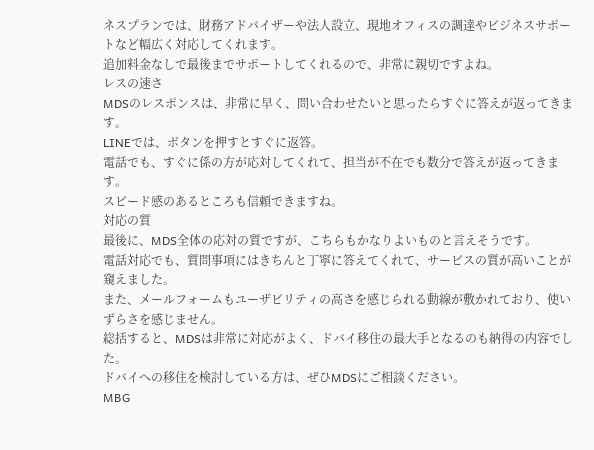ネスプランでは、財務アドバイザーや法人設立、現地オフィスの調達やビジネスサポートなど幅広く対応してくれます。
追加料金なしで最後までサポートしてくれるので、非常に親切ですよね。
レスの速さ
MDSのレスポンスは、非常に早く、問い合わせたいと思ったらすぐに答えが返ってきます。
LINEでは、ボタンを押すとすぐに返答。
電話でも、すぐに係の方が応対してくれて、担当が不在でも数分で答えが返ってきます。
スピード感のあるところも信頼できますね。
対応の質
最後に、MDS全体の応対の質ですが、こちらもかなりよいものと言えそうです。
電話対応でも、質問事項にはきちんと丁寧に答えてくれて、サービスの質が高いことが窺えました。
また、メールフォームもユーザビリティの高さを感じられる動線が敷かれており、使いずらさを感じません。
総括すると、MDSは非常に対応がよく、ドバイ移住の最大手となるのも納得の内容でした。
ドバイへの移住を検討している方は、ぜひMDSにご相談ください。
MBG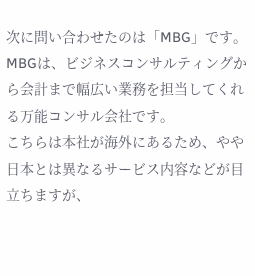次に問い合わせたのは「MBG」です。
MBGは、ビジネスコンサルティングから会計まで幅広い業務を担当してくれる万能コンサル会社です。
こちらは本社が海外にあるため、やや日本とは異なるサービス内容などが目立ちますが、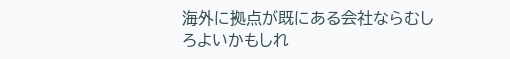海外に拠点が既にある会社ならむしろよいかもしれ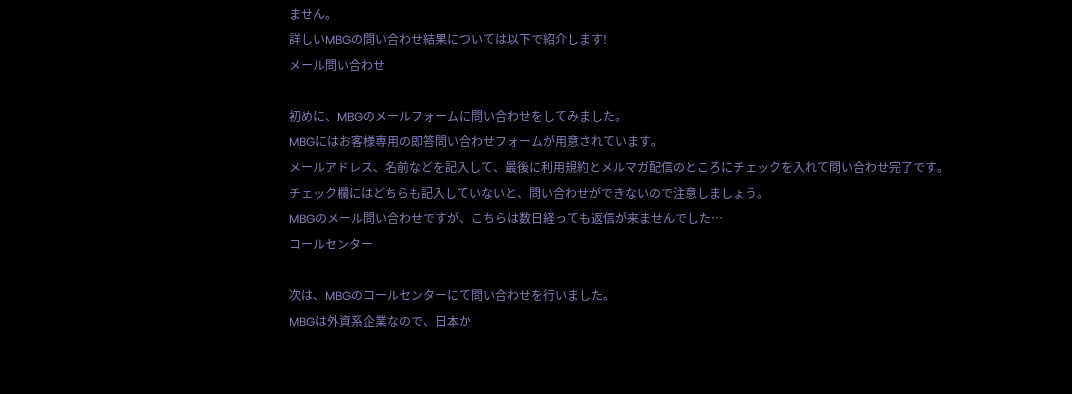ません。
詳しいMBGの問い合わせ結果については以下で紹介します!
メール問い合わせ

初めに、MBGのメールフォームに問い合わせをしてみました。
MBGにはお客様専用の即答問い合わせフォームが用意されています。
メールアドレス、名前などを記入して、最後に利用規約とメルマガ配信のところにチェックを入れて問い合わせ完了です。
チェック欄にはどちらも記入していないと、問い合わせができないので注意しましょう。
MBGのメール問い合わせですが、こちらは数日経っても返信が来ませんでした…
コールセンター

次は、MBGのコールセンターにて問い合わせを行いました。
MBGは外資系企業なので、日本か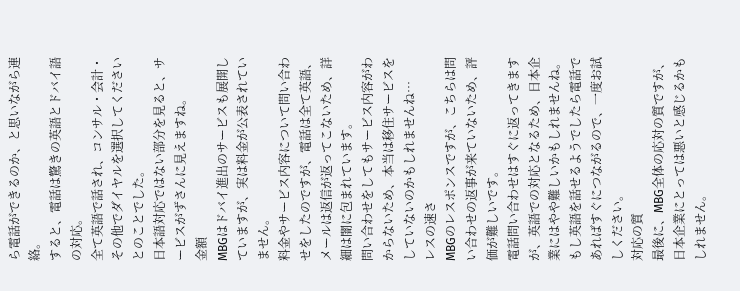ら電話ができるのか、と思いながら連絡。
すると、電話は驚きの英語とドバイ語の対応。
全て英語で話され、コンサル・会計・その他でダイヤルを選択してくださいとのことでした。
日本語対応ではない部分を見ると、サービスがずさんに見えますね。
金額
MBGはドバイ進出のサービスも展開していますが、実は料金が公表されていません。
料金やサービス内容について問い合わせをしたのですが、電話は全て英語、メールは返信が返ってこないため、詳細は闇に包まれています。
問い合わせをしてもサービス内容がわからないため、本当は移住サービスをしていないのかもしれませんね…
レスの速さ
MBGのレスポンスですが、こちらは問い合わせの返事が来ていないため、評価が難しいです。
電話問い合わせはすぐに返ってきますが、英語での対応となるため、日本企業にはやや難しいかもしれませんね。
もし英語を話せるようでしたら電話であればすぐにつながるので、一度お試しください。
対応の質
最後に、MBG全体の応対の質ですが、日本企業にとっては悪いと感じるかもしれません。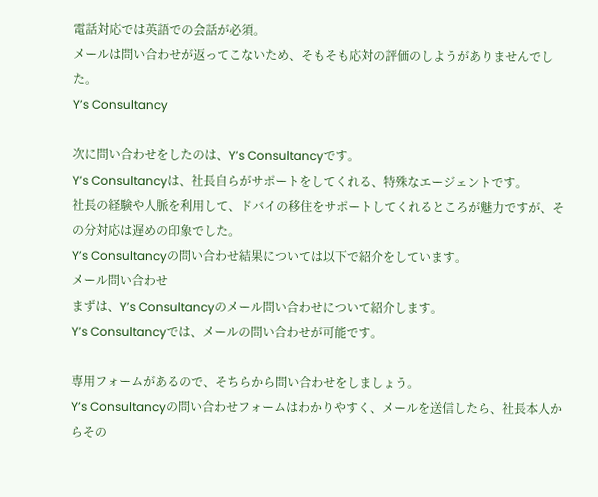電話対応では英語での会話が必須。
メールは問い合わせが返ってこないため、そもそも応対の評価のしようがありませんでした。
Y’s Consultancy

次に問い合わせをしたのは、Y’s Consultancyです。
Y’s Consultancyは、社長自らがサポートをしてくれる、特殊なエージェントです。
社長の経験や人脈を利用して、ドバイの移住をサポートしてくれるところが魅力ですが、その分対応は遅めの印象でした。
Y’s Consultancyの問い合わせ結果については以下で紹介をしています。
メール問い合わせ
まずは、Y’s Consultancyのメール問い合わせについて紹介します。
Y’s Consultancyでは、メールの問い合わせが可能です。

専用フォームがあるので、そちらから問い合わせをしましょう。
Y’s Consultancyの問い合わせフォームはわかりやすく、メールを送信したら、社長本人からその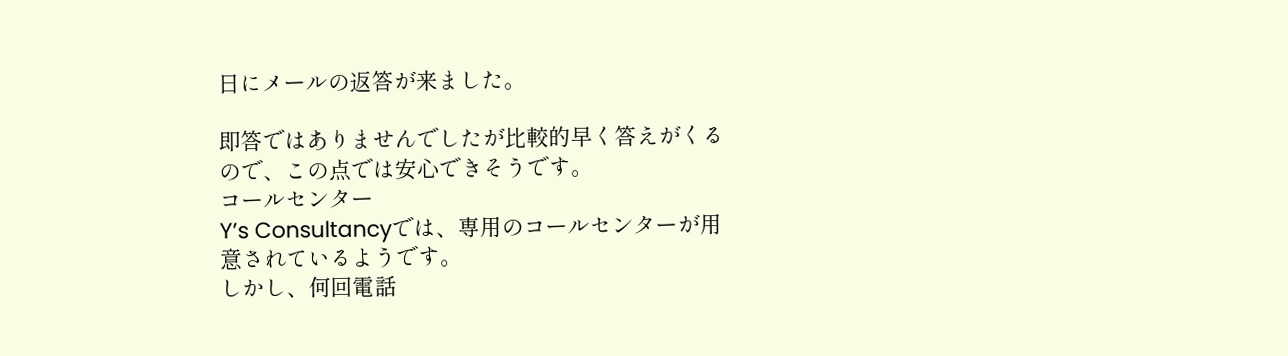日にメールの返答が来ました。

即答ではありませんでしたが比較的早く答えがくるので、この点では安心できそうです。
コールセンター
Y’s Consultancyでは、専用のコールセンターが用意されているようです。
しかし、何回電話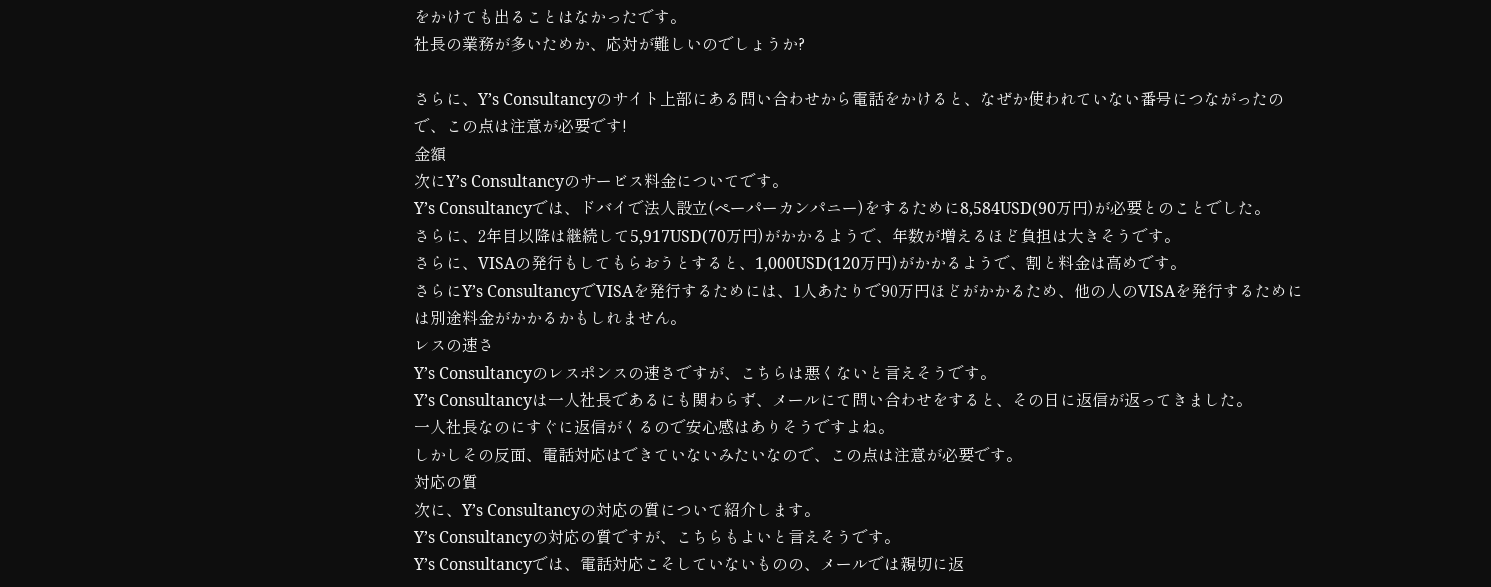をかけても出ることはなかったです。
社長の業務が多いためか、応対が難しいのでしょうか?

さらに、Y’s Consultancyのサイト上部にある問い合わせから電話をかけると、なぜか使われていない番号につながったので、この点は注意が必要です!
金額
次にY’s Consultancyのサービス料金についてです。
Y’s Consultancyでは、ドバイで法人設立(ペーパーカンパニー)をするために8,584USD(90万円)が必要とのことでした。
さらに、2年目以降は継続して5,917USD(70万円)がかかるようで、年数が増えるほど負担は大きそうです。
さらに、VISAの発行もしてもらおうとすると、1,000USD(120万円)がかかるようで、割と料金は高めです。
さらにY’s ConsultancyでVISAを発行するためには、1人あたりで90万円ほどがかかるため、他の人のVISAを発行するためには別途料金がかかるかもしれません。
レスの速さ
Y’s Consultancyのレスポンスの速さですが、こちらは悪くないと言えそうです。
Y’s Consultancyは一人社長であるにも関わらず、メールにて問い合わせをすると、その日に返信が返ってきました。
一人社長なのにすぐに返信がくるので安心感はありそうですよね。
しかしその反面、電話対応はできていないみたいなので、この点は注意が必要です。
対応の質
次に、Y’s Consultancyの対応の質について紹介します。
Y’s Consultancyの対応の質ですが、こちらもよいと言えそうです。
Y’s Consultancyでは、電話対応こそしていないものの、メールでは親切に返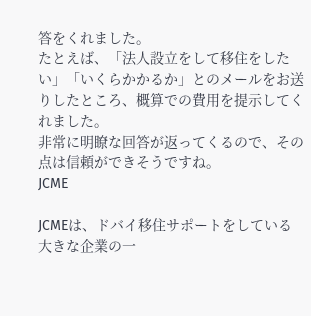答をくれました。
たとえば、「法人設立をして移住をしたい」「いくらかかるか」とのメールをお送りしたところ、概算での費用を提示してくれました。
非常に明瞭な回答が返ってくるので、その点は信頼ができそうですね。
JCME

JCMEは、ドバイ移住サポートをしている大きな企業の一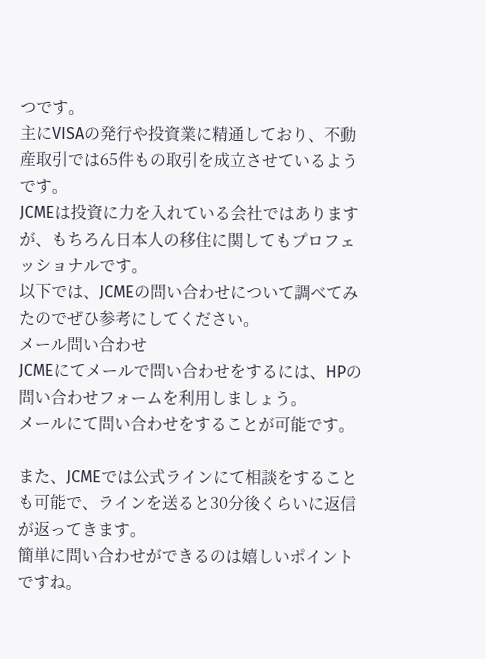つです。
主にVISAの発行や投資業に精通しており、不動産取引では65件もの取引を成立させているようです。
JCMEは投資に力を入れている会社ではありますが、もちろん日本人の移住に関してもプロフェッショナルです。
以下では、JCMEの問い合わせについて調べてみたのでぜひ参考にしてください。
メール問い合わせ
JCMEにてメールで問い合わせをするには、HPの問い合わせフォームを利用しましょう。
メールにて問い合わせをすることが可能です。

また、JCMEでは公式ラインにて相談をすることも可能で、ラインを送ると30分後くらいに返信が返ってきます。
簡単に問い合わせができるのは嬉しいポイントですね。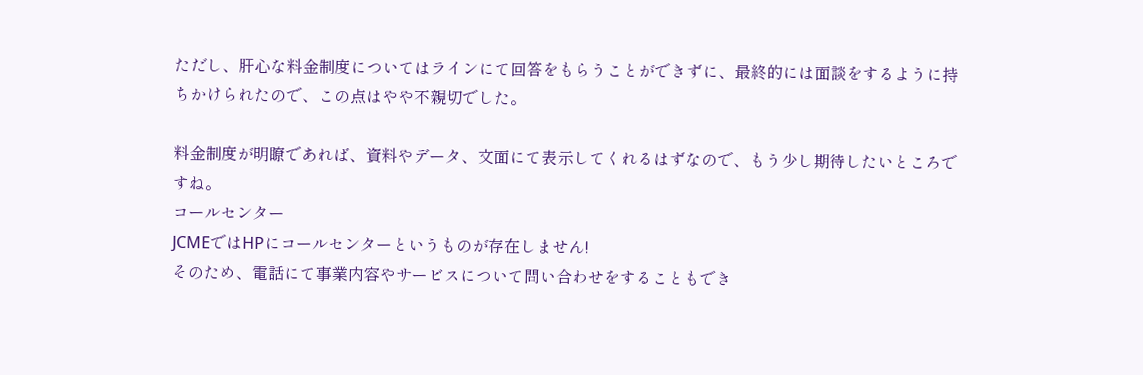ただし、肝心な料金制度についてはラインにて回答をもらうことができずに、最終的には面談をするように持ちかけられたので、この点はやや不親切でした。

料金制度が明瞭であれば、資料やデータ、文面にて表示してくれるはずなので、もう少し期待したいところですね。
コールセンター
JCMEではHPにコールセンターというものが存在しません!
そのため、電話にて事業内容やサービスについて問い合わせをすることもでき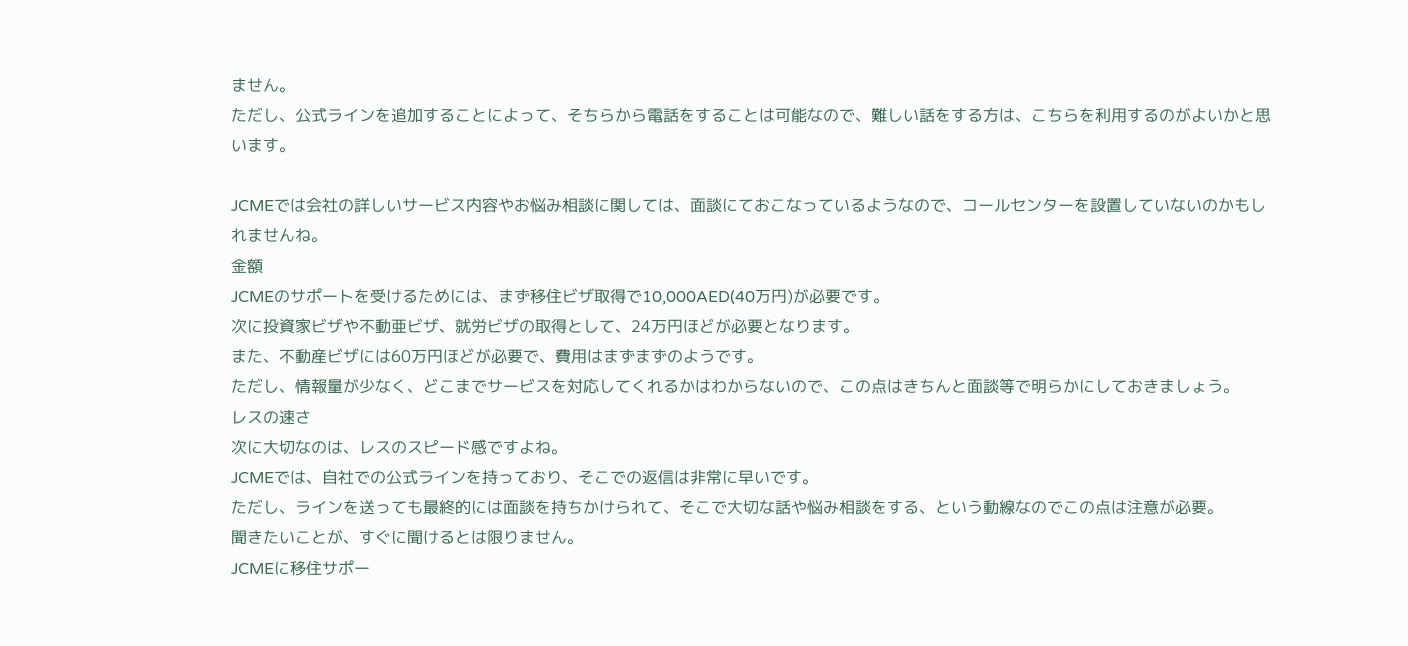ません。
ただし、公式ラインを追加することによって、そちらから電話をすることは可能なので、難しい話をする方は、こちらを利用するのがよいかと思います。

JCMEでは会社の詳しいサービス内容やお悩み相談に関しては、面談にておこなっているようなので、コールセンターを設置していないのかもしれませんね。
金額
JCMEのサポートを受けるためには、まず移住ビザ取得で10,000AED(40万円)が必要です。
次に投資家ビザや不動亜ビザ、就労ビザの取得として、24万円ほどが必要となります。
また、不動産ビザには60万円ほどが必要で、費用はまずまずのようです。
ただし、情報量が少なく、どこまでサービスを対応してくれるかはわからないので、この点はきちんと面談等で明らかにしておきましょう。
レスの速さ
次に大切なのは、レスのスピード感ですよね。
JCMEでは、自社での公式ラインを持っており、そこでの返信は非常に早いです。
ただし、ラインを送っても最終的には面談を持ちかけられて、そこで大切な話や悩み相談をする、という動線なのでこの点は注意が必要。
聞きたいことが、すぐに聞けるとは限りません。
JCMEに移住サポー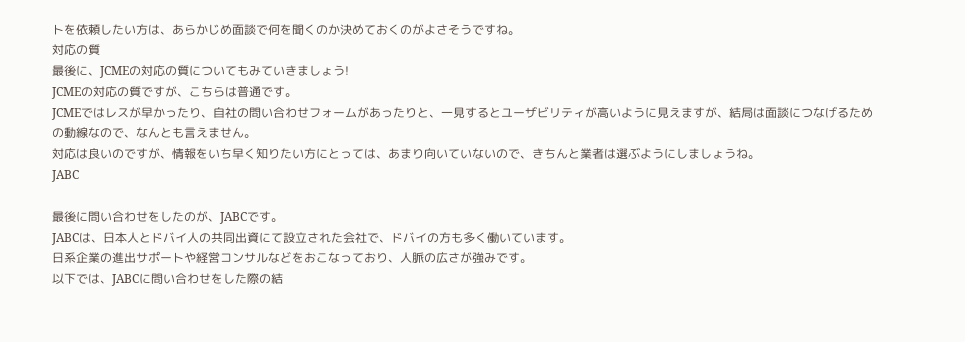トを依頼したい方は、あらかじめ面談で何を聞くのか決めておくのがよさそうですね。
対応の質
最後に、JCMEの対応の質についてもみていきましょう!
JCMEの対応の質ですが、こちらは普通です。
JCMEではレスが早かったり、自社の問い合わせフォームがあったりと、一見するとユーザビリティが高いように見えますが、結局は面談につなげるための動線なので、なんとも言えません。
対応は良いのですが、情報をいち早く知りたい方にとっては、あまり向いていないので、きちんと業者は選ぶようにしましょうね。
JABC

最後に問い合わせをしたのが、JABCです。
JABCは、日本人とドバイ人の共同出資にて設立された会社で、ドバイの方も多く働いています。
日系企業の進出サポートや経営コンサルなどをおこなっており、人脈の広さが強みです。
以下では、JABCに問い合わせをした際の結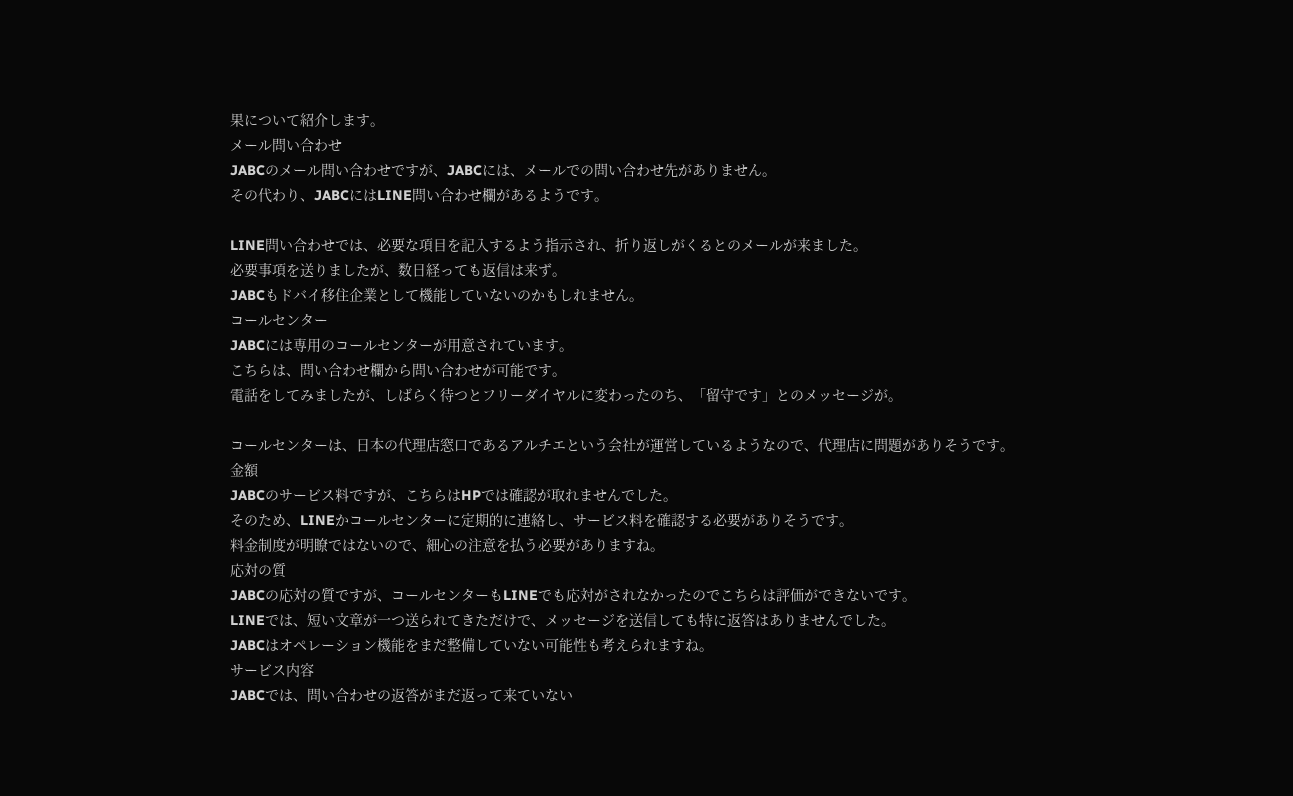果について紹介します。
メール問い合わせ
JABCのメール問い合わせですが、JABCには、メールでの問い合わせ先がありません。
その代わり、JABCにはLINE問い合わせ欄があるようです。

LINE問い合わせでは、必要な項目を記入するよう指示され、折り返しがくるとのメールが来ました。
必要事項を送りましたが、数日経っても返信は来ず。
JABCもドバイ移住企業として機能していないのかもしれません。
コールセンター
JABCには専用のコールセンターが用意されています。
こちらは、問い合わせ欄から問い合わせが可能です。
電話をしてみましたが、しばらく待つとフリーダイヤルに変わったのち、「留守です」とのメッセージが。

コールセンターは、日本の代理店窓口であるアルチエという会社が運営しているようなので、代理店に問題がありそうです。
金額
JABCのサービス料ですが、こちらはHPでは確認が取れませんでした。
そのため、LINEかコールセンターに定期的に連絡し、サービス料を確認する必要がありそうです。
料金制度が明瞭ではないので、細心の注意を払う必要がありますね。
応対の質
JABCの応対の質ですが、コールセンターもLINEでも応対がされなかったのでこちらは評価ができないです。
LINEでは、短い文章が一つ送られてきただけで、メッセージを送信しても特に返答はありませんでした。
JABCはオペレーション機能をまだ整備していない可能性も考えられますね。
サービス内容
JABCでは、問い合わせの返答がまだ返って来ていない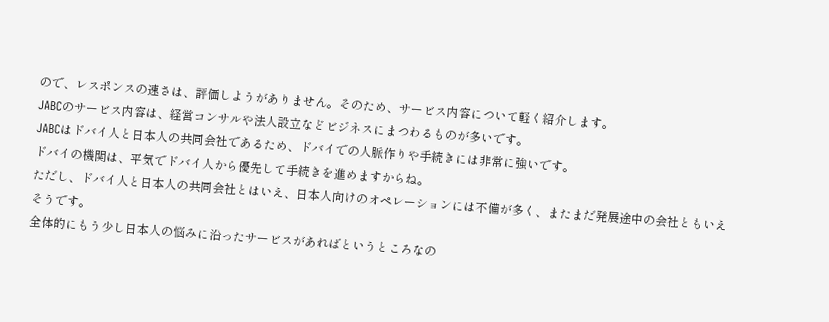ので、レスポンスの速さは、評価しようがありません。そのため、サービス内容について軽く紹介します。
JABCのサービス内容は、経営コンサルや法人設立などビジネスにまつわるものが多いです。
JABCはドバイ人と日本人の共同会社であるため、ドバイでの人脈作りや手続きには非常に強いです。
ドバイの機関は、平気でドバイ人から優先して手続きを進めますからね。
ただし、ドバイ人と日本人の共同会社とはいえ、日本人向けのオペレーションには不備が多く、またまだ発展途中の会社ともいえそうです。
全体的にもう少し日本人の悩みに沿ったサービスがあればというところなの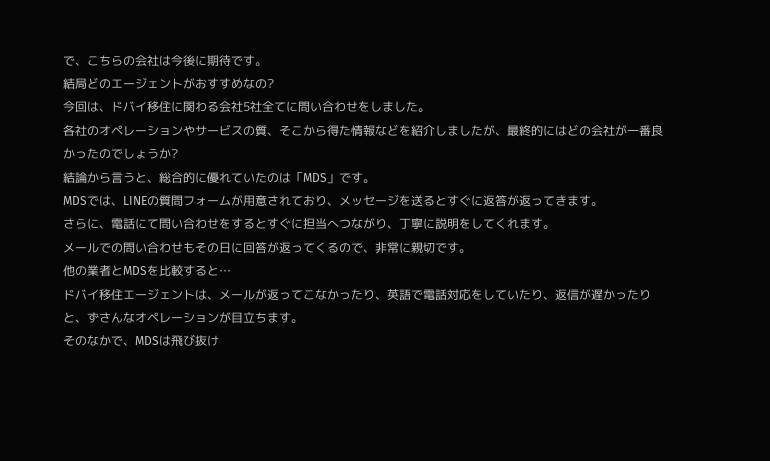で、こちらの会社は今後に期待です。
結局どのエージェントがおすすめなの?
今回は、ドバイ移住に関わる会社5社全てに問い合わせをしました。
各社のオペレーションやサービスの質、そこから得た情報などを紹介しましたが、最終的にはどの会社が一番良かったのでしょうか?
結論から言うと、総合的に優れていたのは「MDS」です。
MDSでは、LINEの質問フォームが用意されており、メッセージを送るとすぐに返答が返ってきます。
さらに、電話にて問い合わせをするとすぐに担当へつながり、丁寧に説明をしてくれます。
メールでの問い合わせもその日に回答が返ってくるので、非常に親切です。
他の業者とMDSを比較すると…
ドバイ移住エージェントは、メールが返ってこなかったり、英語で電話対応をしていたり、返信が遅かったりと、ずさんなオペレーションが目立ちます。
そのなかで、MDSは飛び抜け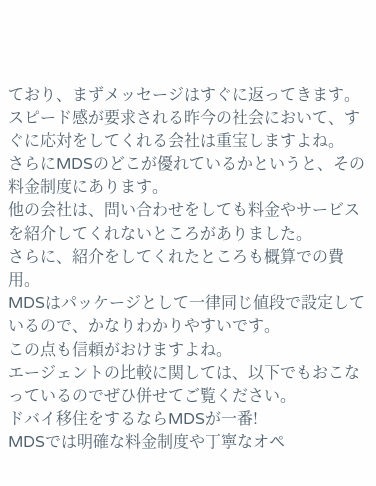ており、まずメッセージはすぐに返ってきます。
スピード感が要求される昨今の社会において、すぐに応対をしてくれる会社は重宝しますよね。
さらにMDSのどこが優れているかというと、その料金制度にあります。
他の会社は、問い合わせをしても料金やサービスを紹介してくれないところがありました。
さらに、紹介をしてくれたところも概算での費用。
MDSはパッケージとして一律同じ値段で設定しているので、かなりわかりやすいです。
この点も信頼がおけますよね。
エージェントの比較に関しては、以下でもおこなっているのでぜひ併せてご覧ください。
ドバイ移住をするならMDSが一番!
MDSでは明確な料金制度や丁寧なオペ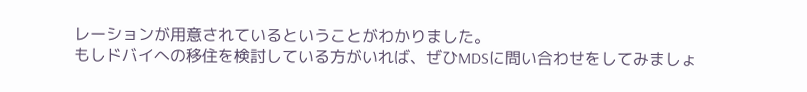レーションが用意されているということがわかりました。
もしドバイへの移住を検討している方がいれば、ぜひMDSに問い合わせをしてみましょ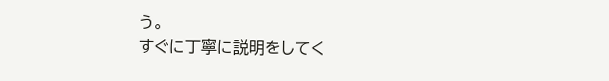う。
すぐに丁寧に説明をしてく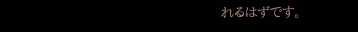れるはずです。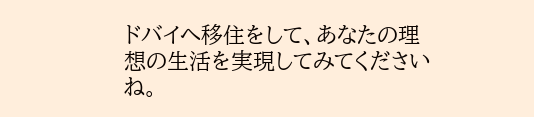ドバイへ移住をして、あなたの理想の生活を実現してみてくださいね。